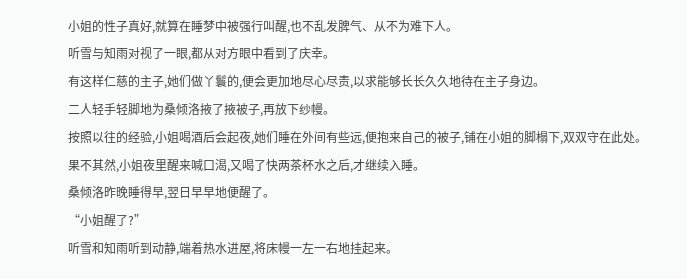小姐的性子真好,就算在睡梦中被强行叫醒,也不乱发脾气、从不为难下人。
听雪与知雨对视了一眼,都从对方眼中看到了庆幸。
有这样仁慈的主子,她们做丫鬟的,便会更加地尽心尽责,以求能够长长久久地待在主子身边。
二人轻手轻脚地为桑倾洛掖了掖被子,再放下纱幔。
按照以往的经验,小姐喝酒后会起夜,她们睡在外间有些远,便抱来自己的被子,铺在小姐的脚榻下,双双守在此处。
果不其然,小姐夜里醒来喊口渴,又喝了快两茶杯水之后,才继续入睡。
桑倾洛昨晚睡得早,翌日早早地便醒了。
“小姐醒了?”
听雪和知雨听到动静,端着热水进屋,将床幔一左一右地挂起来。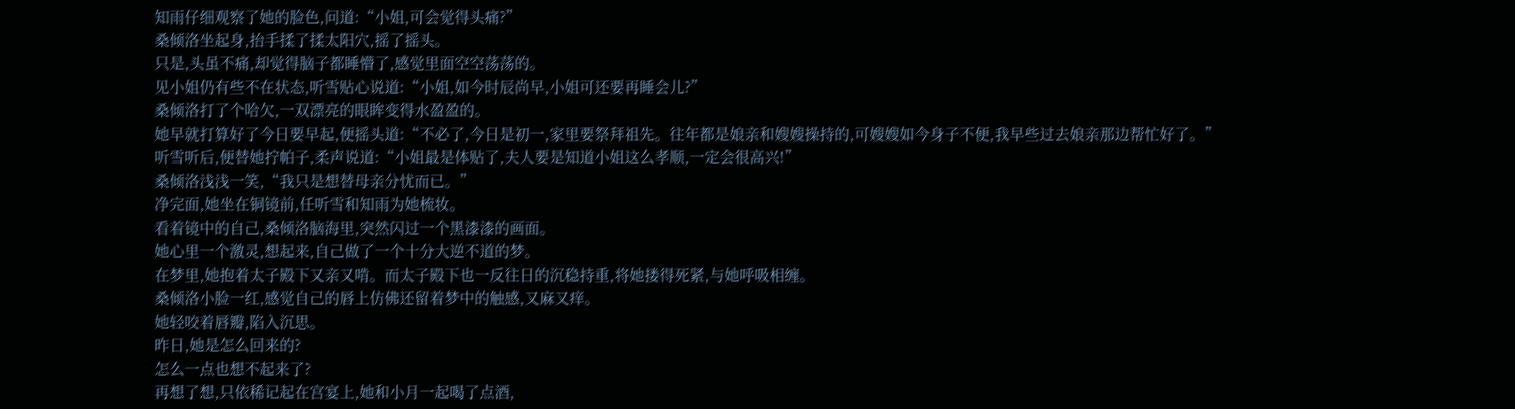知雨仔细观察了她的脸色,问道:“小姐,可会觉得头痛?”
桑倾洛坐起身,抬手揉了揉太阳穴,摇了摇头。
只是,头虽不痛,却觉得脑子都睡懵了,感觉里面空空荡荡的。
见小姐仍有些不在状态,听雪贴心说道:“小姐,如今时辰尚早,小姐可还要再睡会儿?”
桑倾洛打了个哈欠,一双漂亮的眼眸变得水盈盈的。
她早就打算好了今日要早起,便摇头道:“不必了,今日是初一,家里要祭拜祖先。往年都是娘亲和嫂嫂操持的,可嫂嫂如今身子不便,我早些过去娘亲那边帮忙好了。”
听雪听后,便替她拧帕子,柔声说道:“小姐最是体贴了,夫人要是知道小姐这么孝顺,一定会很高兴!”
桑倾洛浅浅一笑,“我只是想替母亲分忧而已。”
净完面,她坐在铜镜前,任听雪和知雨为她梳妆。
看着镜中的自己,桑倾洛脑海里,突然闪过一个黑漆漆的画面。
她心里一个激灵,想起来,自己做了一个十分大逆不道的梦。
在梦里,她抱着太子殿下又亲又啃。而太子殿下也一反往日的沉稳持重,将她搂得死紧,与她呼吸相缠。
桑倾洛小脸一红,感觉自己的唇上仿佛还留着梦中的触感,又麻又痒。
她轻咬着唇瓣,陷入沉思。
昨日,她是怎么回来的?
怎么一点也想不起来了?
再想了想,只依稀记起在宫宴上,她和小月一起喝了点酒,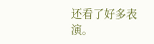还看了好多表演。